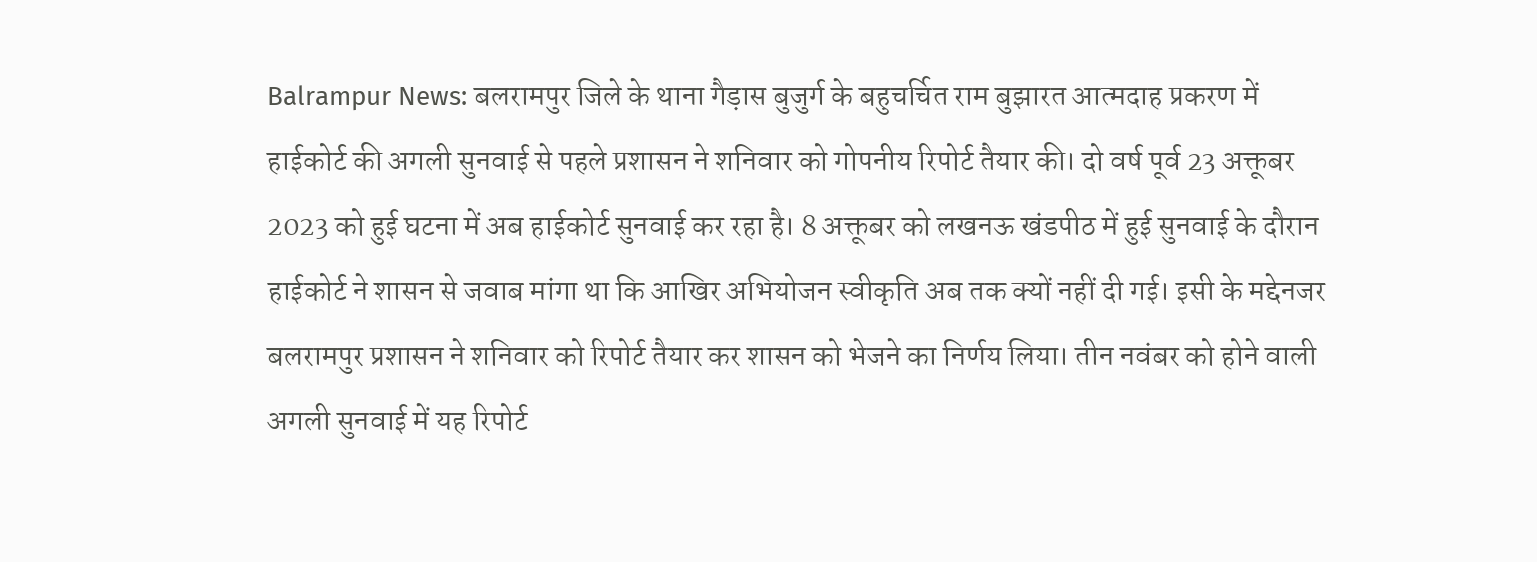Balrampur News: बलरामपुर जिले के थाना गैड़ास बुजुर्ग के बहुचर्चित राम बुझारत आत्मदाह प्रकरण में हाईकोर्ट की अगली सुनवाई से पहले प्रशासन ने शनिवार को गोपनीय रिपोर्ट तैयार की। दो वर्ष पूर्व 23 अक्तूबर 2023 को हुई घटना में अब हाईकोर्ट सुनवाई कर रहा है। 8 अक्तूबर को लखनऊ खंडपीठ में हुई सुनवाई के दौरान हाईकोर्ट ने शासन से जवाब मांगा था कि आखिर अभियोजन स्वीकृति अब तक क्यों नहीं दी गई। इसी के मद्देनजर बलरामपुर प्रशासन ने शनिवार को रिपोर्ट तैयार कर शासन को भेजने का निर्णय लिया। तीन नवंबर को होने वाली अगली सुनवाई में यह रिपोर्ट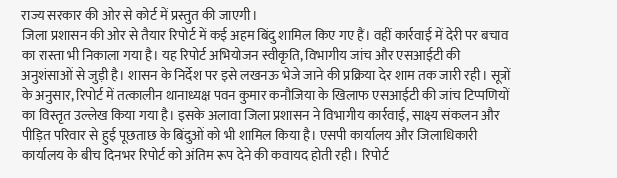राज्य सरकार की ओर से कोर्ट में प्रस्तुत की जाएगी।
जिला प्रशासन की ओर से तैयार रिपोर्ट में कई अहम बिंदु शामिल किए गए हैं। वहीं कार्रवाई में देरी पर बचाव का रास्ता भी निकाला गया है। यह रिपोर्ट अभियोजन स्वीकृति, विभागीय जांच और एसआईटी की अनुशंसाओं से जुड़ी है। शासन के निर्देश पर इसे लखनऊ भेजे जाने की प्रक्रिया देर शाम तक जारी रही। सूत्रों के अनुसार, रिपोर्ट में तत्कालीन थानाध्यक्ष पवन कुमार कनौजिया के खिलाफ एसआईटी की जांच टिप्पणियों का विस्तृत उल्लेख किया गया है। इसके अलावा जिला प्रशासन ने विभागीय कार्रवाई, साक्ष्य संकलन और पीड़ित परिवार से हुई पूछताछ के बिंदुओं को भी शामिल किया है। एसपी कार्यालय और जिलाधिकारी कार्यालय के बीच दिनभर रिपोर्ट को अंतिम रूप देने की कवायद होती रही। रिपोर्ट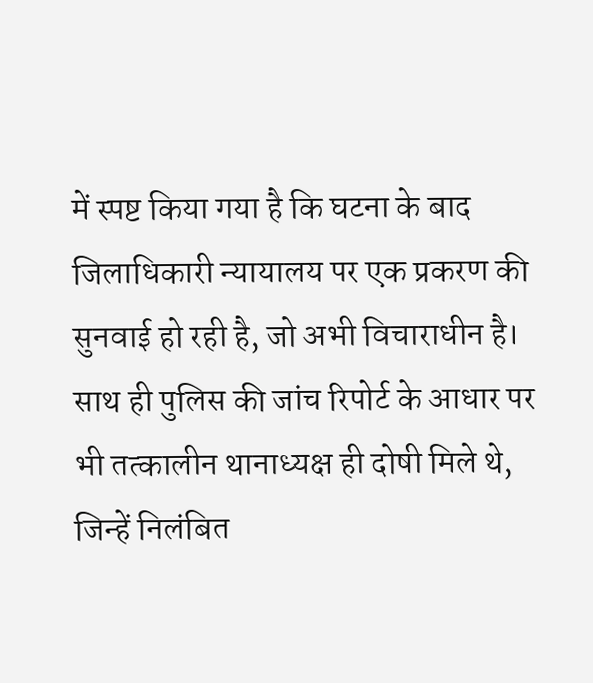में स्पष्ट किया गया है कि घटना के बाद जिलाधिकारी न्यायालय पर एक प्रकरण की सुनवाई हो रही है, जो अभी विचाराधीन है। साथ ही पुलिस की जांच रिपोर्ट के आधार पर भी तत्कालीन थानाध्यक्ष ही दोषी मिले थे, जिन्हें निलंबित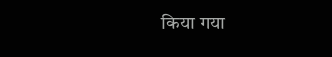किया गया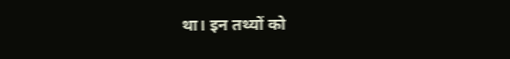था। इन तथ्यों को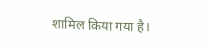शामिल किया गया है।